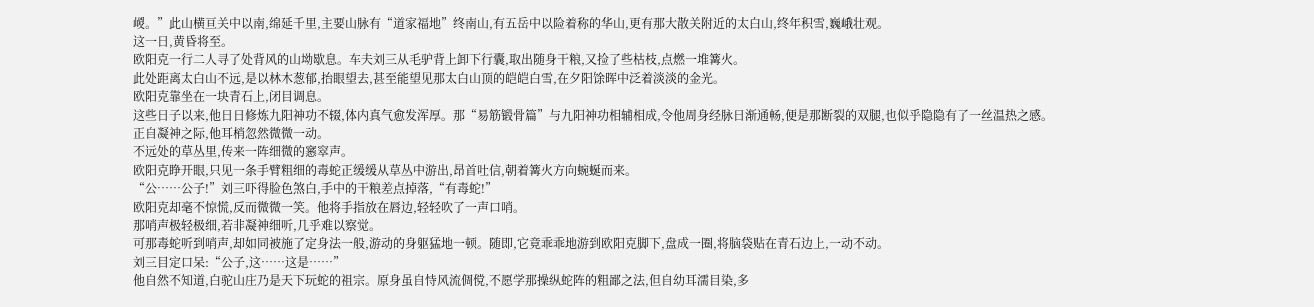嵕。”此山横亘关中以南,绵延千里,主要山脉有“道家福地”终南山,有五岳中以险着称的华山,更有那大散关附近的太白山,终年积雪,巍峨壮观。
这一日,黄昏将至。
欧阳克一行二人寻了处背风的山坳歇息。车夫刘三从毛驴背上卸下行囊,取出随身干粮,又捡了些枯枝,点燃一堆篝火。
此处距离太白山不远,是以林木葱郁,抬眼望去,甚至能望见那太白山顶的皑皑白雪,在夕阳馀晖中泛着淡淡的金光。
欧阳克靠坐在一块青石上,闭目调息。
这些日子以来,他日日修炼九阳神功不辍,体内真气愈发浑厚。那“易筋锻骨篇”与九阳神功相辅相成,令他周身经脉日渐通畅,便是那断裂的双腿,也似乎隐隐有了一丝温热之感。
正自凝神之际,他耳梢忽然微微一动。
不远处的草丛里,传来一阵细微的窸窣声。
欧阳克睁开眼,只见一条手臂粗细的毒蛇正缓缓从草丛中游出,昂首吐信,朝着篝火方向蜿蜒而来。
“公……公子!”刘三吓得脸色煞白,手中的干粮差点掉落,“有毒蛇!”
欧阳克却毫不惊慌,反而微微一笑。他将手指放在唇边,轻轻吹了一声口哨。
那哨声极轻极细,若非凝神细听,几乎难以察觉。
可那毒蛇听到哨声,却如同被施了定身法一般,游动的身躯猛地一顿。随即,它竟乖乖地游到欧阳克脚下,盘成一圈,将脑袋贴在青石边上,一动不动。
刘三目定口呆:“公子,这……这是……”
他自然不知道,白驼山庄乃是天下玩蛇的祖宗。原身虽自恃风流倜傥,不愿学那操纵蛇阵的粗鄙之法,但自幼耳濡目染,多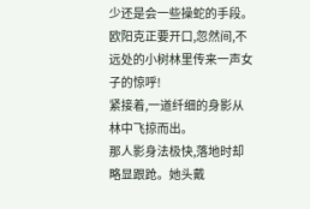少还是会一些操蛇的手段。
欧阳克正要开口,忽然间,不远处的小树林里传来一声女子的惊呼!
紧接着,一道纤细的身影从林中飞掠而出。
那人影身法极快,落地时却略显跟跄。她头戴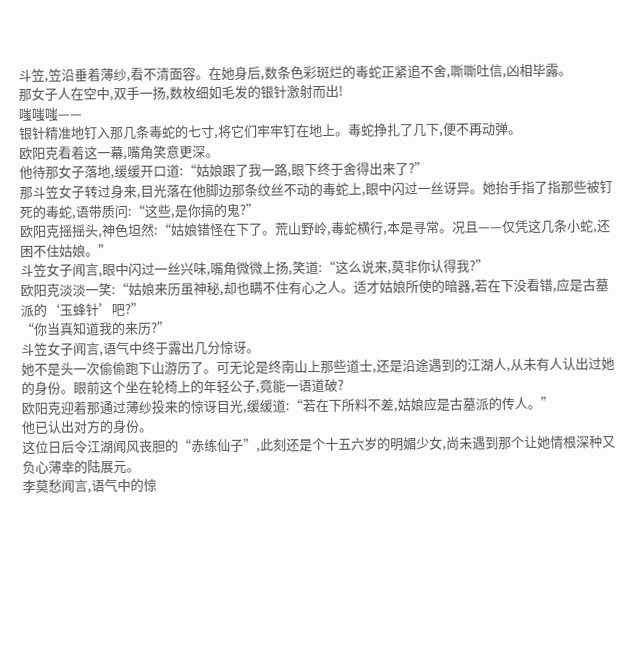斗笠,笠沿垂着薄纱,看不清面容。在她身后,数条色彩斑烂的毒蛇正紧追不舍,嘶嘶吐信,凶相毕露。
那女子人在空中,双手一扬,数枚细如毛发的银针激射而出!
嗤嗤嗤——
银针精准地钉入那几条毒蛇的七寸,将它们牢牢钉在地上。毒蛇挣扎了几下,便不再动弹。
欧阳克看着这一幕,嘴角笑意更深。
他待那女子落地,缓缓开口道:“姑娘跟了我一路,眼下终于舍得出来了?”
那斗笠女子转过身来,目光落在他脚边那条纹丝不动的毒蛇上,眼中闪过一丝讶异。她抬手指了指那些被钉死的毒蛇,语带质问:“这些,是你搞的鬼?”
欧阳克摇摇头,神色坦然:“姑娘错怪在下了。荒山野岭,毒蛇横行,本是寻常。况且——仅凭这几条小蛇,还困不住姑娘。”
斗笠女子闻言,眼中闪过一丝兴味,嘴角微微上扬,笑道:“这么说来,莫非你认得我?”
欧阳克淡淡一笑:“姑娘来历虽神秘,却也瞒不住有心之人。适才姑娘所使的暗器,若在下没看错,应是古墓派的‘玉蜂针’吧?”
“你当真知道我的来历?”
斗笠女子闻言,语气中终于露出几分惊讶。
她不是头一次偷偷跑下山游历了。可无论是终南山上那些道士,还是沿途遇到的江湖人,从未有人认出过她的身份。眼前这个坐在轮椅上的年轻公子,竟能一语道破?
欧阳克迎着那通过薄纱投来的惊讶目光,缓缓道:“若在下所料不差,姑娘应是古墓派的传人。”
他已认出对方的身份。
这位日后令江湖闻风丧胆的“赤练仙子”,此刻还是个十五六岁的明媚少女,尚未遇到那个让她情根深种又负心薄幸的陆展元。
李莫愁闻言,语气中的惊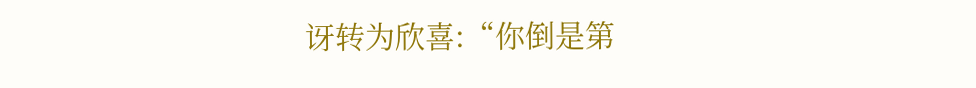讶转为欣喜:“你倒是第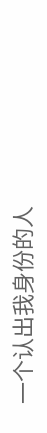一个认出我身份的人